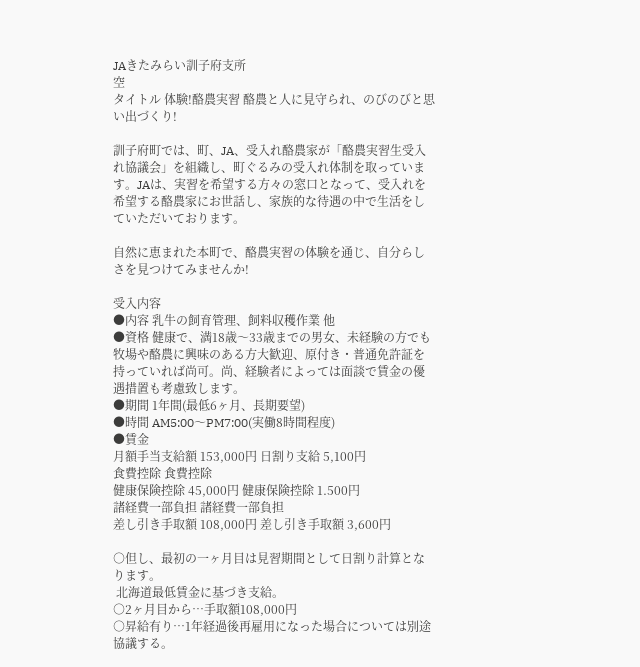JAきたみらい訓子府支所
空
タイトル 体験!酪農実習 酪農と人に見守られ、のびのびと思い出づくり!

訓子府町では、町、JA、受入れ酪農家が「酪農実習生受入れ協議会」を組織し、町ぐるみの受入れ体制を取っています。JAは、実習を希望する方々の窓口となって、受入れを希望する酪農家にお世話し、家族的な待遇の中で生活をしていただいております。

自然に恵まれた本町で、酪農実習の体験を通じ、自分らしさを見つけてみませんか!

受入内容
●内容 乳牛の飼育管理、飼料収穫作業 他
●資格 健康で、満18歳〜33歳までの男女、未経験の方でも牧場や酪農に興味のある方大歓迎、原付き・普通免許証を持っていれば尚可。尚、経験者によっては面談で賃金の優遇措置も考慮致します。
●期間 1年間(最低6ヶ月、長期要望)
●時間 AM5:00〜PM7:00(実働8時間程度)
●賃金
月額手当支給額 153,000円 日割り支給 5,100円
食費控除 食費控除
健康保険控除 45,000円 健康保険控除 1.500円
諸経費一部負担 諸経費一部負担
差し引き手取額 108,000円 差し引き手取額 3,600円

○但し、最初の一ヶ月目は見習期間として日割り計算となります。
 北海道最低賃金に基づき支給。
○2ヶ月目から…手取額108,000円
○昇給有り…1年経過後再雇用になった場合については別途協議する。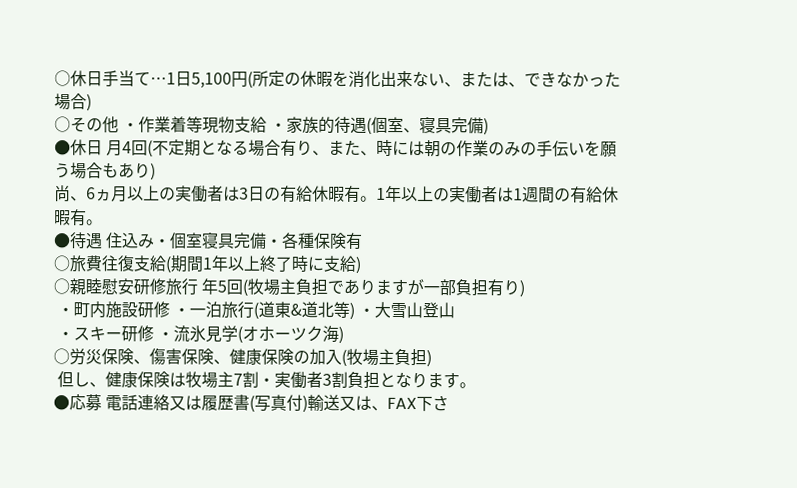○休日手当て…1日5,100円(所定の休暇を消化出来ない、または、できなかった場合)
○その他 ・作業着等現物支給 ・家族的待遇(個室、寝具完備)
●休日 月4回(不定期となる場合有り、また、時には朝の作業のみの手伝いを願う場合もあり)
尚、6ヵ月以上の実働者は3日の有給休暇有。1年以上の実働者は1週間の有給休暇有。
●待遇 住込み・個室寝具完備・各種保険有
○旅費往復支給(期間1年以上終了時に支給)
○親睦慰安研修旅行 年5回(牧場主負担でありますが一部負担有り)
 ・町内施設研修 ・一泊旅行(道東&道北等) ・大雪山登山
 ・スキー研修 ・流氷見学(オホーツク海)
○労災保険、傷害保険、健康保険の加入(牧場主負担)
 但し、健康保険は牧場主7割・実働者3割負担となります。
●応募 電話連絡又は履歴書(写真付)輸送又は、FAX下さ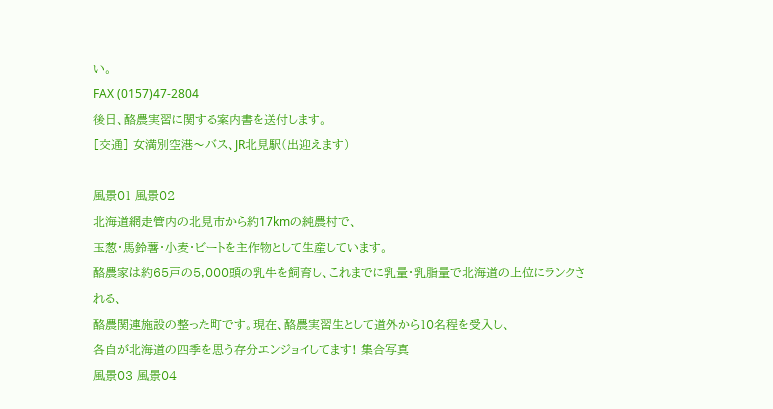い。
FAX (0157)47-2804
後日、酪農実習に関する案内書を送付します。
[交通] 女満別空港〜バス、JR北見駅(出迎えます)

風景01 風景02
北海道網走管内の北見市から約17kmの純農村で、
玉葱・馬鈴薯・小麦・ビートを主作物として生産しています。
酪農家は約65戸の5,000頭の乳牛を飼育し、これまでに乳量・乳脂量で北海道の上位にランクされる、
酪農関連施設の整った町です。現在、酪農実習生として道外から10名程を受入し、
各自が北海道の四季を思う存分エンジョイしてます! 集合写真
風景03 風景04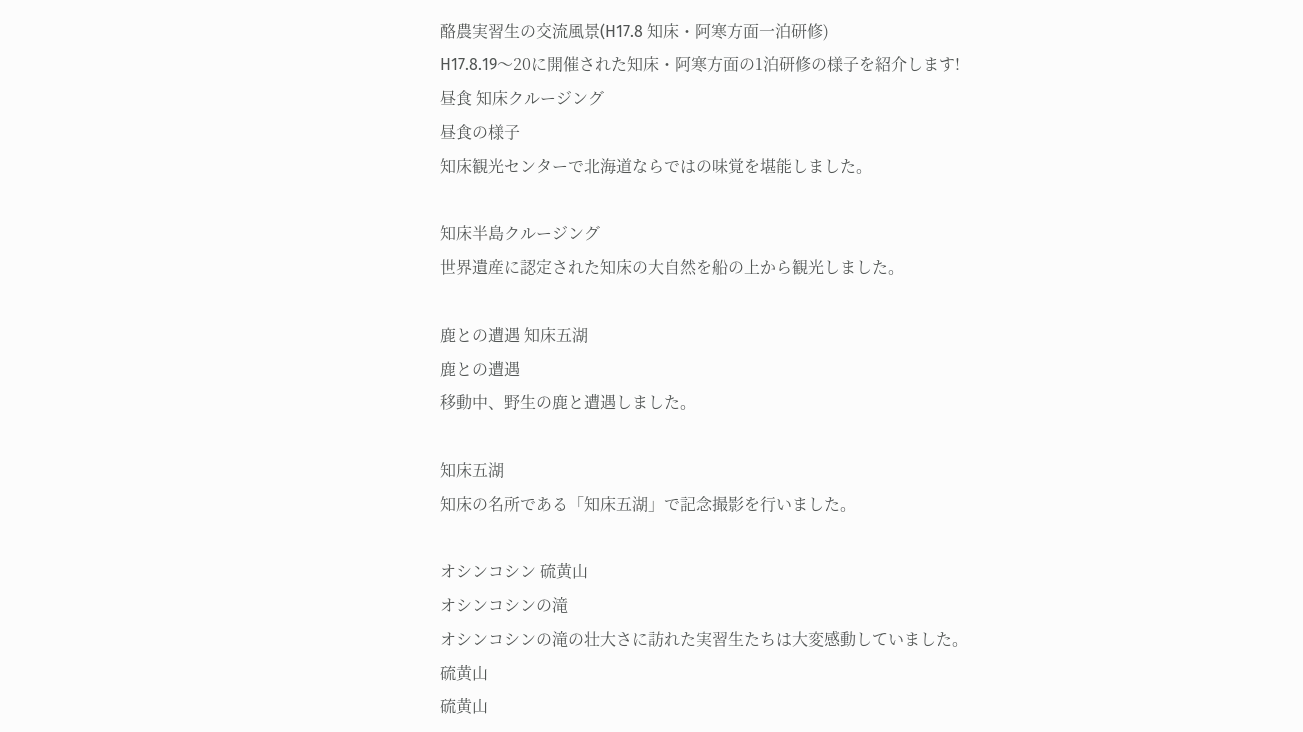酪農実習生の交流風景(H17.8 知床・阿寒方面一泊研修)
H17.8.19〜20に開催された知床・阿寒方面の1泊研修の様子を紹介します!
昼食 知床クルージング
昼食の様子
知床観光センターで北海道ならではの味覚を堪能しました。

知床半島クルージング
世界遺産に認定された知床の大自然を船の上から観光しました。

鹿との遭遇 知床五湖
鹿との遭遇
移動中、野生の鹿と遭遇しました。

知床五湖
知床の名所である「知床五湖」で記念撮影を行いました。

オシンコシン 硫黄山
オシンコシンの滝
オシンコシンの滝の壮大さに訪れた実習生たちは大変感動していました。
硫黄山
硫黄山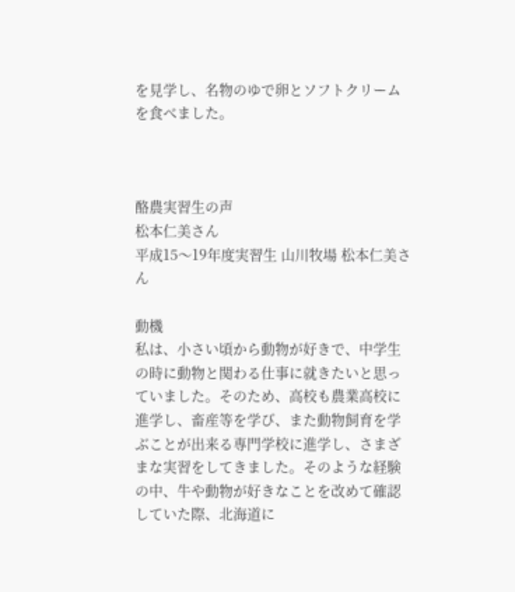を見学し、名物のゆで卵とソフトクリームを食べました。



酪農実習生の声
松本仁美さん
平成15〜19年度実習生 山川牧場 松本仁美さん

動機
私は、小さい頃から動物が好きで、中学生の時に動物と関わる仕事に就きたいと思っていました。そのため、高校も農業高校に進学し、畜産等を学び、また動物飼育を学ぶことが出来る専門学校に進学し、さまざまな実習をしてきました。そのような経験の中、牛や動物が好きなことを改めて確認していた際、北海道に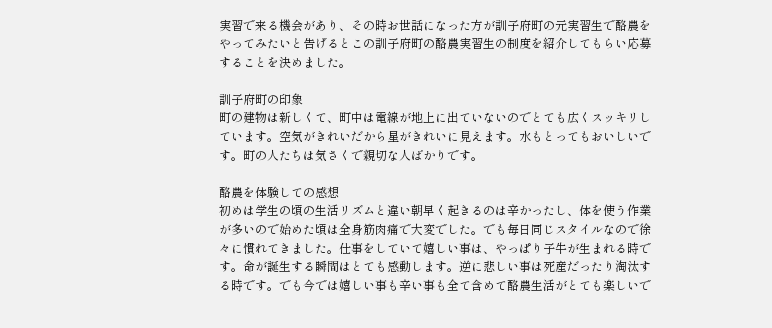実習で来る機会があり、その時お世話になった方が訓子府町の元実習生で酪農をやってみたいと告げるとこの訓子府町の酪農実習生の制度を紹介してもらい応募することを決めました。

訓子府町の印象
町の建物は新しくて、町中は電線が地上に出ていないのでとても広くスッキリしています。空気がきれいだから星がきれいに見えます。水もとってもおいしいです。町の人たちは気さくで親切な人ばかりです。

酪農を体験しての感想
初めは学生の頃の生活リズムと違い朝早く起きるのは辛かったし、体を使う作業が多いので始めた頃は全身筋肉痛で大変でした。でも毎日同じスタイルなので徐々に慣れてきました。仕事をしていて嬉しい事は、やっぱり子牛が生まれる時です。命が誕生する瞬間はとても感動します。逆に悲しい事は死産だったり淘汰する時です。でも今では嬉しい事も辛い事も全て含めて酪農生活がとても楽しいで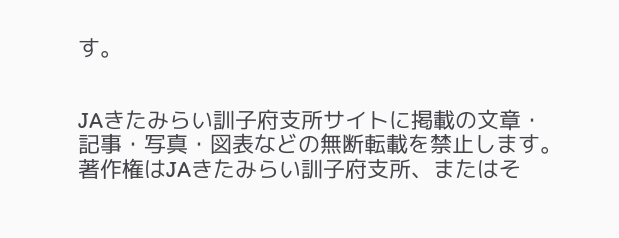す。


JAきたみらい訓子府支所サイトに掲載の文章・記事・写真・図表などの無断転載を禁止します。
著作権はJAきたみらい訓子府支所、またはそ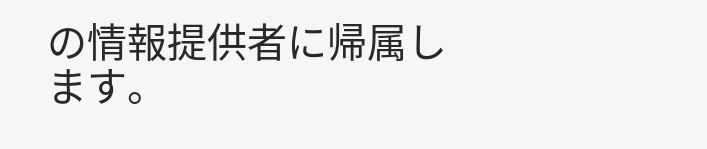の情報提供者に帰属します。